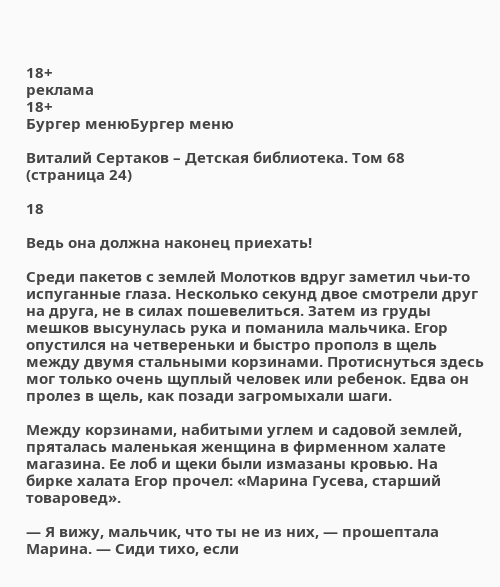18+
реклама
18+
Бургер менюБургер меню

Виталий Сертаков – Детская библиотека. Том 68 (страница 24)

18

Ведь она должна наконец приехать!

Среди пакетов с землей Молотков вдруг заметил чьи-то испуганные глаза. Несколько секунд двое смотрели друг на друга, не в силах пошевелиться. Затем из груды мешков высунулась рука и поманила мальчика. Егор опустился на четвереньки и быстро прополз в щель между двумя стальными корзинами. Протиснуться здесь мог только очень щуплый человек или ребенок. Едва он пролез в щель, как позади загромыхали шаги.

Между корзинами, набитыми углем и садовой землей, пряталась маленькая женщина в фирменном халате магазина. Ее лоб и щеки были измазаны кровью. На бирке халата Егор прочел: «Марина Гусева, старший товаровед».

— Я вижу, мальчик, что ты не из них, — прошептала Марина. — Сиди тихо, если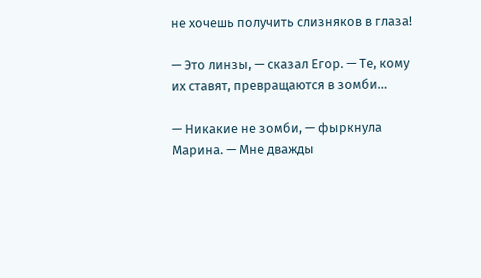не хочешь получить слизняков в глаза!

— Это линзы, — сказал Егор. — Те, кому их ставят, превращаются в зомби…

— Никакие не зомби, — фыркнула Марина. — Мне дважды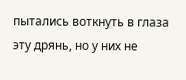пытались воткнуть в глаза эту дрянь, но у них не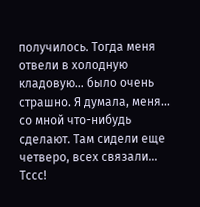получилось. Тогда меня отвели в холодную кладовую… было очень страшно. Я думала, меня… со мной что-нибудь сделают. Там сидели еще четверо, всех связали… Тссс!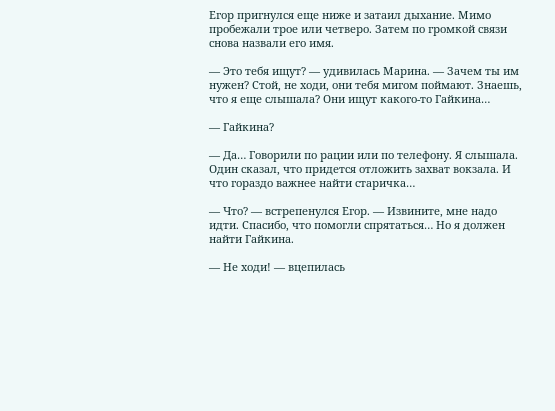Егор пригнулся еще ниже и затаил дыхание. Мимо пробежали трое или четверо. Затем по громкой связи снова назвали его имя.

— Это тебя ищут? — удивилась Марина. — Зачем ты им нужен? Стой, не ходи, они тебя мигом поймают. Знаешь, что я еще слышала? Они ищут какого-то Гайкина…

— Гайкина?

— Да… Говорили по рации или по телефону. Я слышала. Один сказал, что придется отложить захват вокзала. И что гораздо важнее найти старичка…

— Что? — встрепенулся Егор. — Извините, мне надо идти. Спасибо, что помогли спрятаться… Но я должен найти Гайкина.

— Не ходи! — вцепилась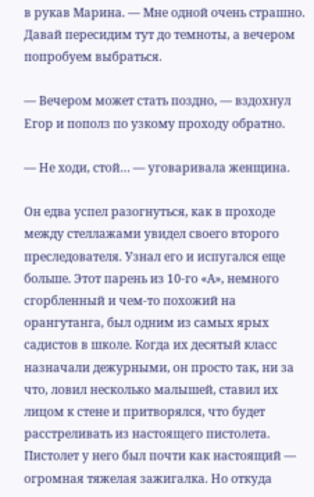в рукав Марина. — Мне одной очень страшно. Давай пересидим тут до темноты, а вечером попробуем выбраться.

— Вечером может стать поздно, — вздохнул Егор и пополз по узкому проходу обратно.

— Не ходи, стой… — уговаривала женщина.

Он едва успел разогнуться, как в проходе между стеллажами увидел своего второго преследователя. Узнал его и испугался еще больше. Этот парень из 10-го «А», немного сгорбленный и чем-то похожий на орангутанга, был одним из самых ярых садистов в школе. Когда их десятый класс назначали дежурными, он просто так, ни за что, ловил несколько малышей, ставил их лицом к стене и притворялся, что будет расстреливать из настоящего пистолета. Пистолет у него был почти как настоящий — огромная тяжелая зажигалка. Но откуда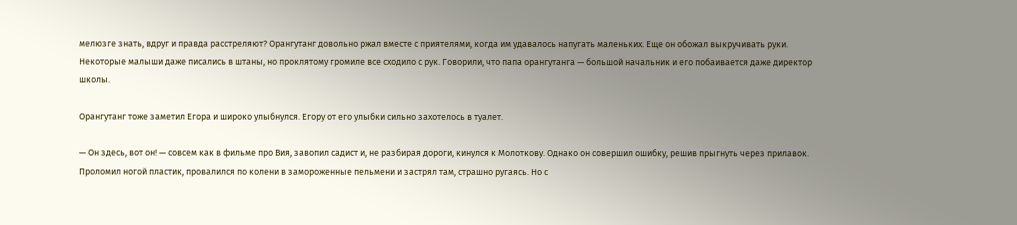мелюзге знать, вдруг и правда расстреляют? Орангутанг довольно ржал вместе с приятелями, когда им удавалось напугать маленьких. Еще он обожал выкручивать руки. Некоторые малыши даже писались в штаны, но проклятому громиле все сходило с рук. Говорили, что папа орангутанга — большой начальник и его побаивается даже директор школы.

Орангутанг тоже заметил Егора и широко улыбнулся. Егору от его улыбки сильно захотелось в туалет.

— Он здесь, вот он! — совсем как в фильме про Вия, завопил садист и, не разбирая дороги, кинулся к Молоткову. Однако он совершил ошибку, решив прыгнуть через прилавок. Проломил ногой пластик, провалился по колени в замороженные пельмени и застрял там, страшно ругаясь. Но с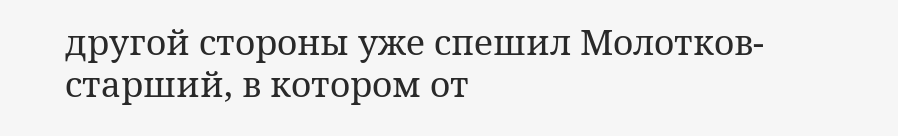другой стороны уже спешил Молотков-старший, в котором от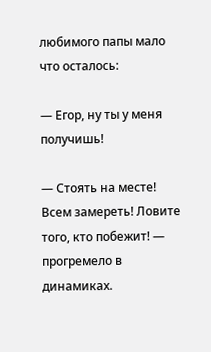любимого папы мало что осталось:

— Егор, ну ты у меня получишь!

— Стоять на месте! Всем замереть! Ловите того, кто побежит! — прогремело в динамиках.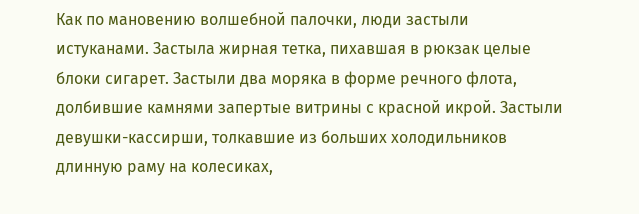Как по мановению волшебной палочки, люди застыли истуканами. Застыла жирная тетка, пихавшая в рюкзак целые блоки сигарет. Застыли два моряка в форме речного флота, долбившие камнями запертые витрины с красной икрой. Застыли девушки-кассирши, толкавшие из больших холодильников длинную раму на колесиках,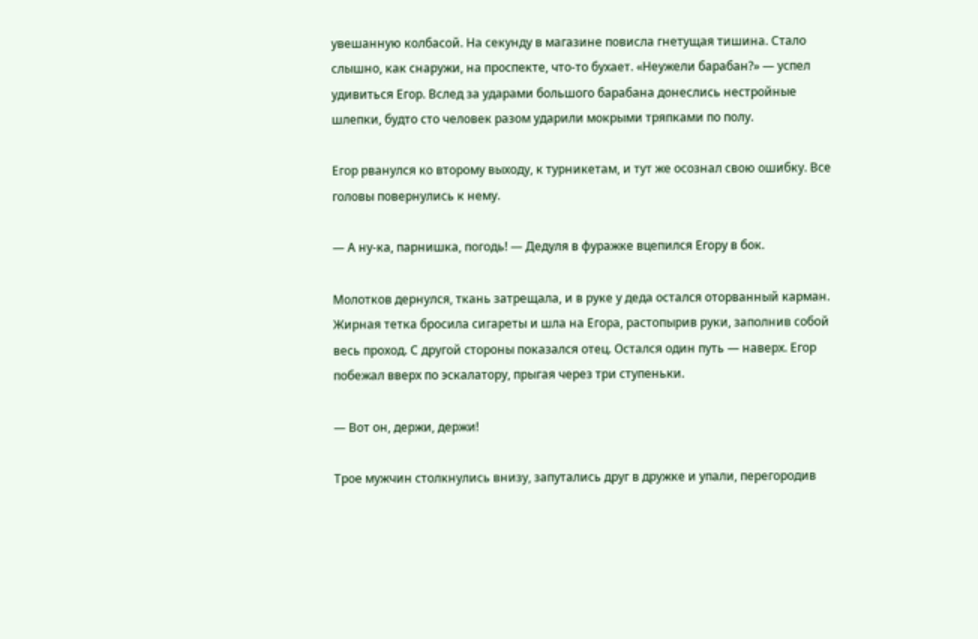увешанную колбасой. На секунду в магазине повисла гнетущая тишина. Стало слышно, как снаружи, на проспекте, что-то бухает. «Неужели барабан?» — успел удивиться Егор. Вслед за ударами большого барабана донеслись нестройные шлепки, будто сто человек разом ударили мокрыми тряпками по полу.

Егор рванулся ко второму выходу, к турникетам, и тут же осознал свою ошибку. Все головы повернулись к нему.

— А ну-ка, парнишка, погодь! — Дедуля в фуражке вцепился Егору в бок.

Молотков дернулся, ткань затрещала, и в руке у деда остался оторванный карман. Жирная тетка бросила сигареты и шла на Егора, растопырив руки, заполнив собой весь проход. С другой стороны показался отец. Остался один путь — наверх. Егор побежал вверх по эскалатору, прыгая через три ступеньки.

— Вот он, держи, держи!

Трое мужчин столкнулись внизу, запутались друг в дружке и упали, перегородив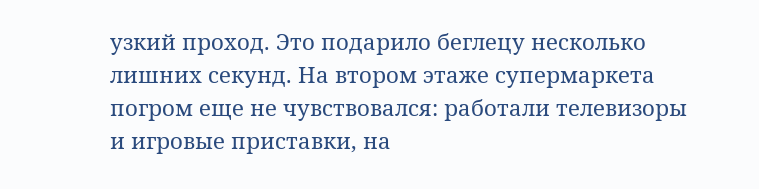узкий проход. Это подарило беглецу несколько лишних секунд. На втором этаже супермаркета погром еще не чувствовался: работали телевизоры и игровые приставки, на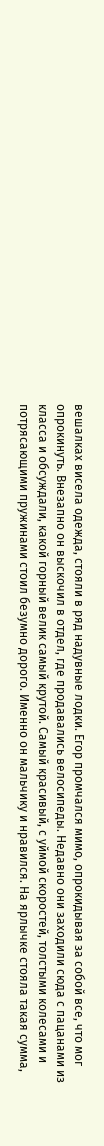вешалках висела одежда, стояли в ряд надувные лодки. Егор промчался мимо, опрокидывая за собой все, что мог опрокинуть. Внезапно он выскочил в отдел, где продавались велосипеды. Недавно они заходили сюда с пацанами из класса и обсуждали, какой горный велик самый крутой. Самый красивый, с уймой скоростей, толстыми колесами и потрясающими пружинами стоил безумно дорого. Именно он мальчику и нравился. На ярлычке стояла такая сумма,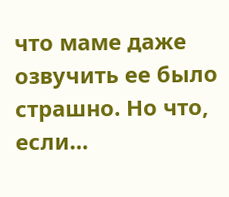что маме даже озвучить ее было страшно. Но что, если…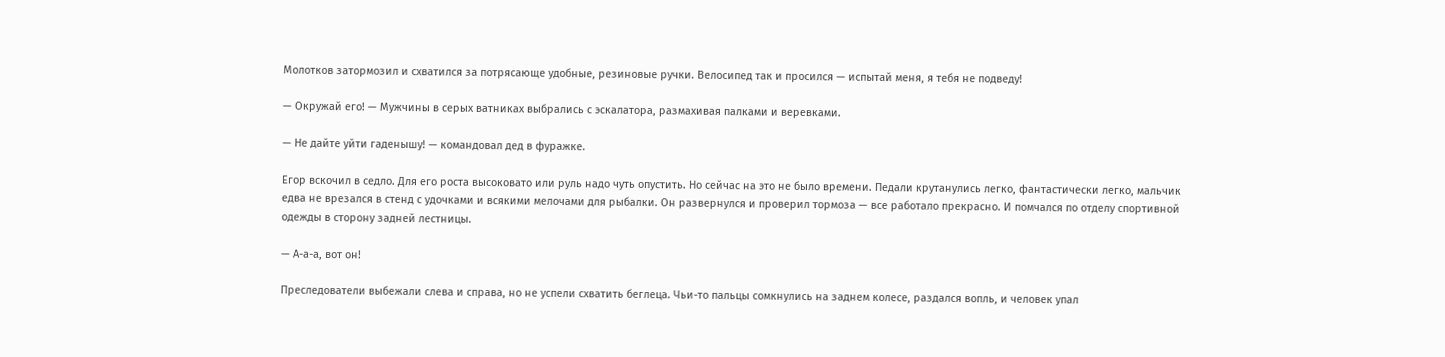Молотков затормозил и схватился за потрясающе удобные, резиновые ручки. Велосипед так и просился — испытай меня, я тебя не подведу!

— Окружай его! — Мужчины в серых ватниках выбрались с эскалатора, размахивая палками и веревками.

— Не дайте уйти гаденышу! — командовал дед в фуражке.

Егор вскочил в седло. Для его роста высоковато или руль надо чуть опустить. Но сейчас на это не было времени. Педали крутанулись легко, фантастически легко, мальчик едва не врезался в стенд с удочками и всякими мелочами для рыбалки. Он развернулся и проверил тормоза — все работало прекрасно. И помчался по отделу спортивной одежды в сторону задней лестницы.

— А-а-а, вот он!

Преследователи выбежали слева и справа, но не успели схватить беглеца. Чьи-то пальцы сомкнулись на заднем колесе, раздался вопль, и человек упал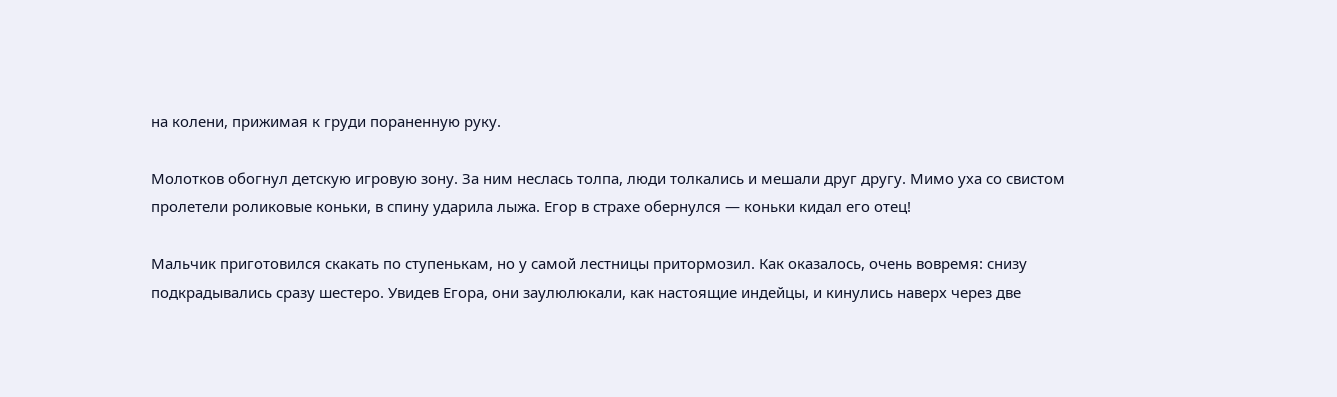на колени, прижимая к груди пораненную руку.

Молотков обогнул детскую игровую зону. За ним неслась толпа, люди толкались и мешали друг другу. Мимо уха со свистом пролетели роликовые коньки, в спину ударила лыжа. Егор в страхе обернулся — коньки кидал его отец!

Мальчик приготовился скакать по ступенькам, но у самой лестницы притормозил. Как оказалось, очень вовремя: снизу подкрадывались сразу шестеро. Увидев Егора, они заулюлюкали, как настоящие индейцы, и кинулись наверх через две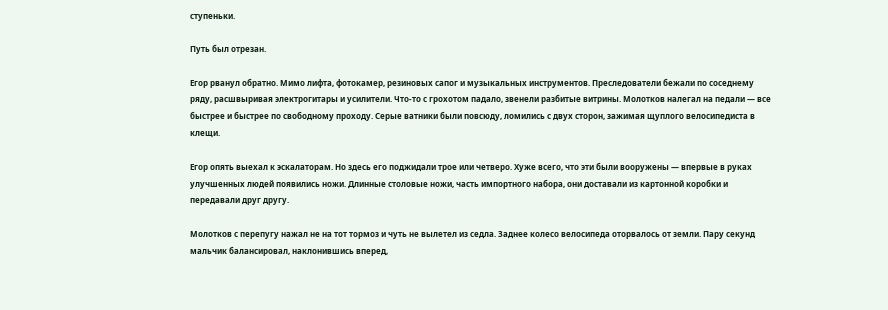ступеньки.

Путь был отрезан.

Егор рванул обратно. Мимо лифта, фотокамер, резиновых сапог и музыкальных инструментов. Преследователи бежали по соседнему ряду, расшвыривая электрогитары и усилители. Что-то с грохотом падало, звенели разбитые витрины. Молотков налегал на педали — все быстрее и быстрее по свободному проходу. Серые ватники были повсюду, ломились с двух сторон, зажимая щуплого велосипедиста в клещи.

Егор опять выехал к эскалаторам. Но здесь его поджидали трое или четверо. Хуже всего, что эти были вооружены — впервые в руках улучшенных людей появились ножи. Длинные столовые ножи, часть импортного набора, они доставали из картонной коробки и передавали друг другу.

Молотков с перепугу нажал не на тот тормоз и чуть не вылетел из седла. Заднее колесо велосипеда оторвалось от земли. Пару секунд мальчик балансировал, наклонившись вперед,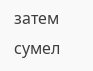затем сумел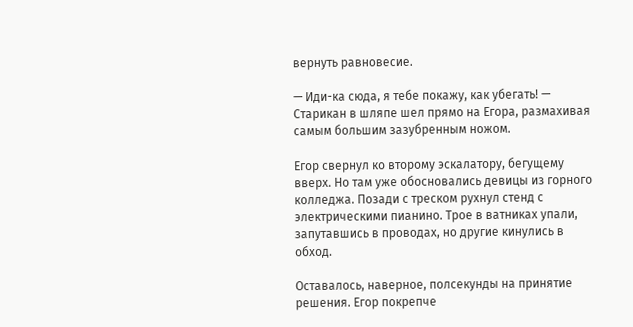вернуть равновесие.

— Иди-ка сюда, я тебе покажу, как убегать! — Старикан в шляпе шел прямо на Егора, размахивая самым большим зазубренным ножом.

Егор свернул ко второму эскалатору, бегущему вверх. Но там уже обосновались девицы из горного колледжа. Позади с треском рухнул стенд с электрическими пианино. Трое в ватниках упали, запутавшись в проводах, но другие кинулись в обход.

Оставалось, наверное, полсекунды на принятие решения. Егор покрепче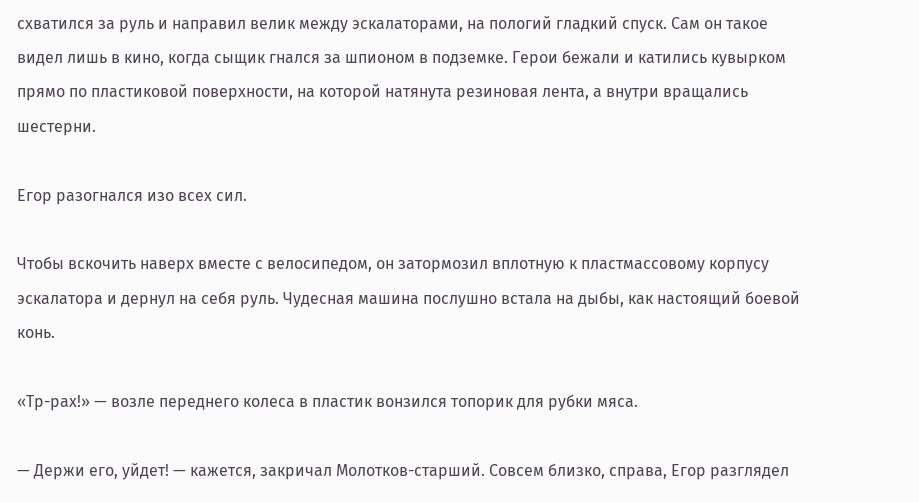схватился за руль и направил велик между эскалаторами, на пологий гладкий спуск. Сам он такое видел лишь в кино, когда сыщик гнался за шпионом в подземке. Герои бежали и катились кувырком прямо по пластиковой поверхности, на которой натянута резиновая лента, а внутри вращались шестерни.

Егор разогнался изо всех сил.

Чтобы вскочить наверх вместе с велосипедом, он затормозил вплотную к пластмассовому корпусу эскалатора и дернул на себя руль. Чудесная машина послушно встала на дыбы, как настоящий боевой конь.

«Тр-рах!» — возле переднего колеса в пластик вонзился топорик для рубки мяса.

— Держи его, уйдет! — кажется, закричал Молотков-старший. Совсем близко, справа, Егор разглядел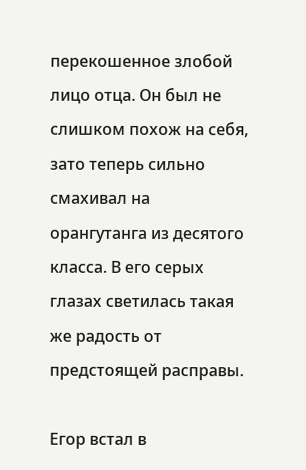перекошенное злобой лицо отца. Он был не слишком похож на себя, зато теперь сильно смахивал на орангутанга из десятого класса. В его серых глазах светилась такая же радость от предстоящей расправы.

Егор встал в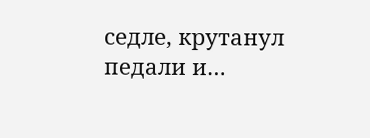седле, крутанул педали и…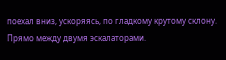поехал вниз, ускоряясь, по гладкому крутому склону. Прямо между двумя эскалаторами.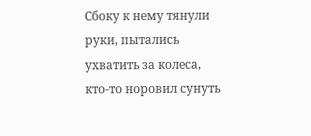Сбоку к нему тянули руки, пытались ухватить за колеса, кто-то норовил сунуть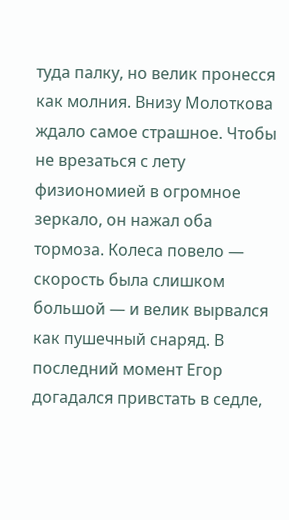туда палку, но велик пронесся как молния. Внизу Молоткова ждало самое страшное. Чтобы не врезаться с лету физиономией в огромное зеркало, он нажал оба тормоза. Колеса повело — скорость была слишком большой — и велик вырвался как пушечный снаряд. В последний момент Егор догадался привстать в седле,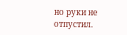но руки не отпустил.